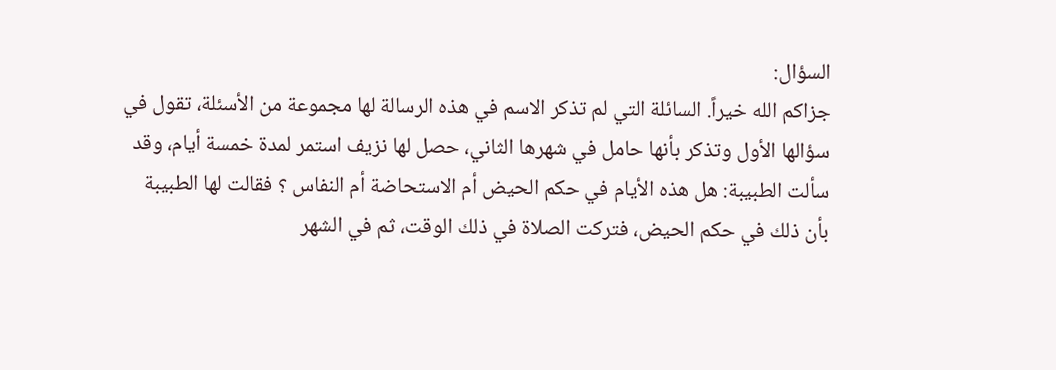السؤال:
جزاكم الله خيراً. السائلة التي لم تذكر الاسم في هذه الرسالة لها مجموعة من الأسئلة، تقول في سؤالها الأول وتذكر بأنها حامل في شهرها الثاني، حصل لها نزيف استمر لمدة خمسة أيام، وقد سألت الطبيبة: هل هذه الأيام في حكم الحيض أم الاستحاضة أم النفاس ؟ فقالت لها الطبيبة بأن ذلك في حكم الحيض، فتركت الصلاة في ذلك الوقت، ثم في الشهر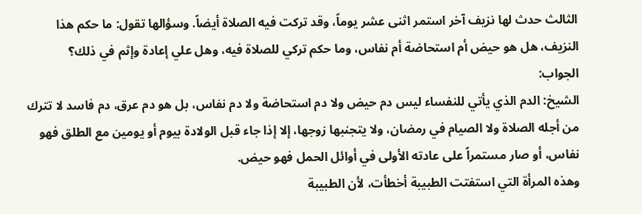الثالث حدث لها نزيف آخر استمر اثنى عشر يوماً، وقد تركت فيه الصلاة أيضاً. وسؤالها تقول: ما حكم هذا النزيف، هل هو حيض أم استحاضة أم نفاس، وما حكم تركي للصلاة فيه، وهل علي إعادة وإثم في ذلك؟
الجواب:
الشيخ: الدم الذي يأتي للنفساء ليس دم حيض ولا دم استحاضة ولا دم نفاس، بل هو دم عرق، دم فاسد لا تترك من أجله الصلاة ولا الصيام في رمضان، ولا يتجنبها زوجها، إلا إذا جاء قبل الولادة بيوم أو يومين مع الطلق فهو نفاس، أو صار مستمراً على عادته الأولى في أوائل الحمل فهو حيض.
وهذه المرأة التي استفتت الطبيبة أخطأت، لأن الطبيبة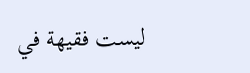ليست فقيهة في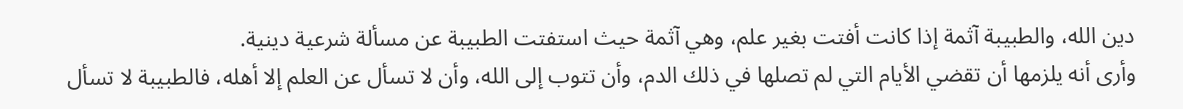دين الله، والطبيبة آثمة إذا كانت أفتت بغير علم، وهي آثمة حيث استفتت الطبيبة عن مسألة شرعية دينية.
وأرى أنه يلزمها أن تقضي الأيام التي لم تصلها في ذلك الدم، وأن تتوب إلى الله، وأن لا تسأل عن العلم إلا أهله، فالطبيبة لا تسأل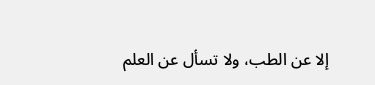إلا عن الطب، ولا تسأل عن العلم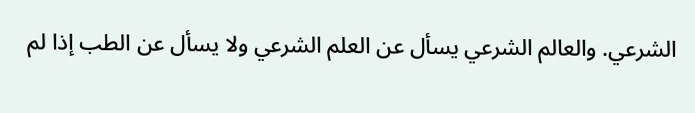الشرعي. والعالم الشرعي يسأل عن العلم الشرعي ولا يسأل عن الطب إذا لم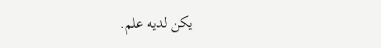يكن لديه علم.